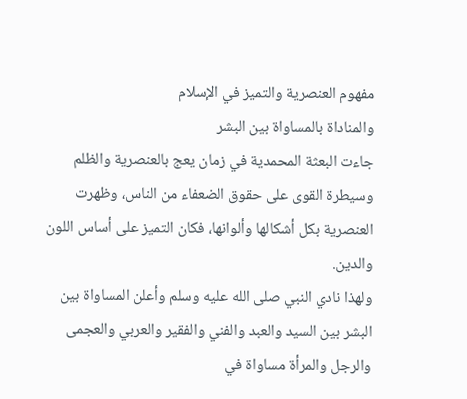مفهوم العنصرية والتميز في الإسلام
والمناداة بالمساواة بين البشر
جاءت البعثة المحمدية في زمان يعج بالعنصرية والظلم وسيطرة القوى على حقوق الضعفاء من الناس، وظهرت العنصرية بكل أشكالها وألوانها، فكان التميز على أساس اللون والدين.
ولهذا نادي النبي صلى الله عليه وسلم وأعلن المساواة بين البشر بين السيد والعبد والفني والفقير والعربي والعجمى والرجل والمرأة مساواة في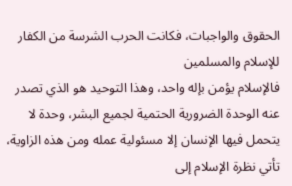الحقوق والواجبات، فكانت الحرب الشرسة من الكفار للإسلام والمسلمين
فالإسلام يؤمن بإله واحد، وهذا التوحيد هو الذي تصدر عنه الوحدة الضرورية الحتمية لجميع البشر، وحدة لا يتحمل فيها الإنسان إلا مسئولية عمله ومن هذه الزاوية، تأتي نظرة الإسلام إلى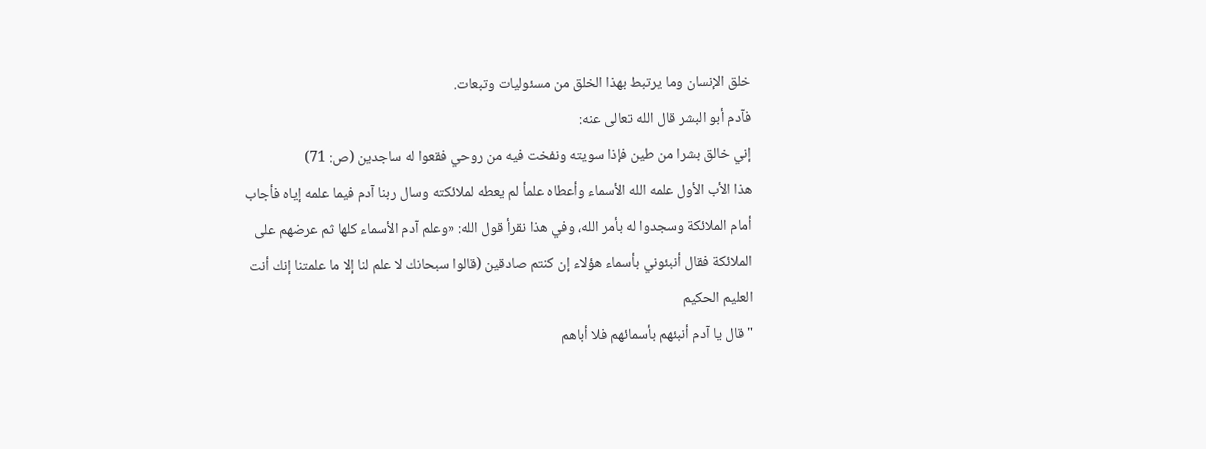خلق الإنسان وما يرتبط بهذا الخلق من مسئوليات وتبعات.
فآدم أبو البشر قال الله تعالى عنه:
إني خالق بشرا من طين فإذا سويته ونفخت فيه من روحي فقعوا له ساجدين (ص: 71)
هذا الأب الأول علمه الله الأسماء وأعطاه علمأ لم يعطه لملائكته وسال ربنا آدم فيما علمه إياه فأجاب أمام الملائكة وسجدوا له بأمر الله، وفي هذا نقرأ قول الله: «وعلم آدم الأسماء كلها ثم عرضهم على الملائكة فقال أنبئوني بأسماء هؤلاء إن كنتم صادقين (قالوا سبحانك لا علم لنا إلا ما علمتنا إنك أنت العليم الحكيم
"قال يا آدم أنبئهم بأسمائهم فلا أباهم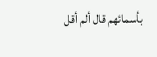بأسمائهم قال ألم أقل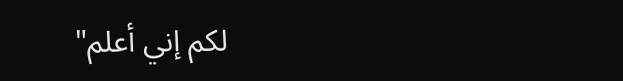لكم إني أعلم"